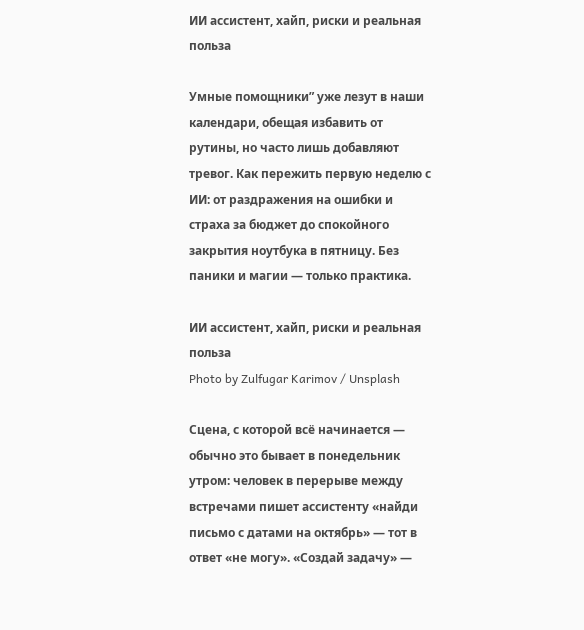ИИ ассистент, хайп, риски и реальная польза

Умные помощники” уже лезут в наши календари, обещая избавить от рутины, но часто лишь добавляют тревог. Как пережить первую неделю с ИИ: от раздражения на ошибки и страха за бюджет до спокойного закрытия ноутбука в пятницу. Без паники и магии — только практика.

ИИ ассистент, хайп, риски и реальная польза
Photo by Zulfugar Karimov / Unsplash

Сцена, с которой всё начинается — обычно это бывает в понедельник утром: человек в перерыве между встречами пишет ассистенту «найди письмо с датами на октябрь» — тот в ответ «не могу». «Создай задачу» —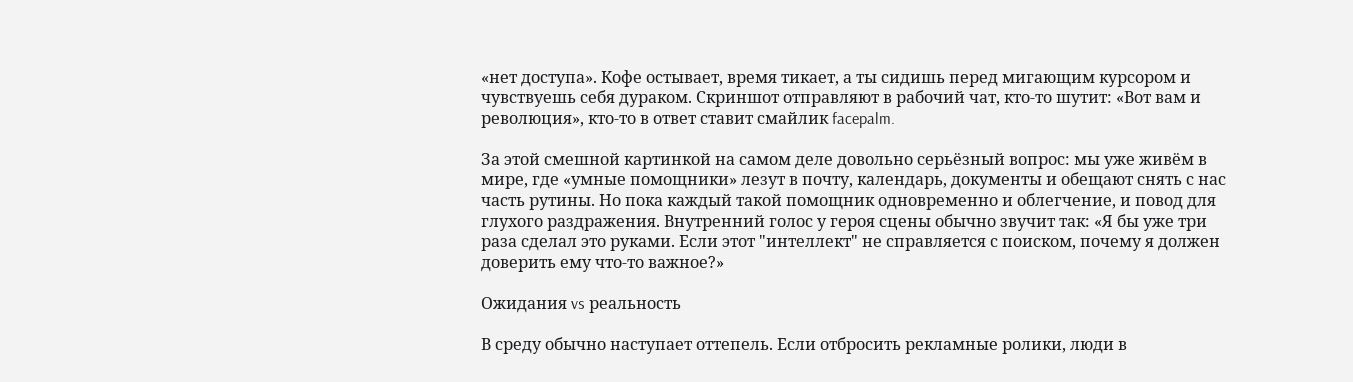«нет доступа». Кофе остывает, время тикает, а ты сидишь перед мигающим курсором и чувствуешь себя дураком. Скриншот отправляют в рабочий чат, кто‑то шутит: «Вот вам и революция», кто‑то в ответ ставит смайлик facepalm.

За этой смешной картинкой на самом деле довольно серьёзный вопрос: мы уже живём в мире, где «умные помощники» лезут в почту, календарь, документы и обещают снять с нас часть рутины. Но пока каждый такой помощник одновременно и облегчение, и повод для глухого раздражения. Внутренний голос у героя сцены обычно звучит так: «Я бы уже три раза сделал это руками. Если этот "интеллект" не справляется с поиском, почему я должен доверить ему что‑то важное?»

Ожидания vs реальность

В среду обычно наступает оттепель. Если отбросить рекламные ролики, люди в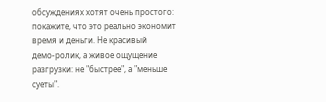обсуждениях хотят очень простого: покажите, что это реально экономит время и деньги. Не красивый демо‑ролик, а живое ощущение разгрузки: не "быстрее", а "меньше суеты".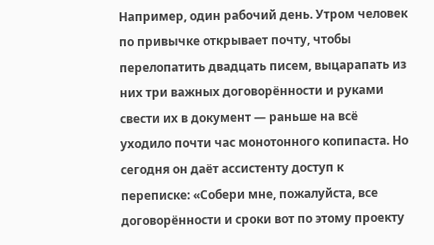Например, один рабочий день. Утром человек по привычке открывает почту, чтобы перелопатить двадцать писем, выцарапать из них три важных договорённости и руками свести их в документ — раньше на всё уходило почти час монотонного копипаста. Но сегодня он даёт ассистенту доступ к переписке: «Собери мне, пожалуйста, все договорённости и сроки вот по этому проекту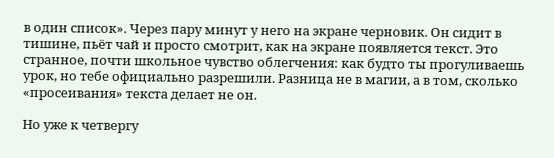в один список». Через пару минут у него на экране черновик. Он сидит в тишине, пьёт чай и просто смотрит, как на экране появляется текст. Это странное, почти школьное чувство облегчения: как будто ты прогуливаешь урок, но тебе официально разрешили. Разница не в магии, а в том, сколько «просеивания» текста делает не он.

Но уже к четвергу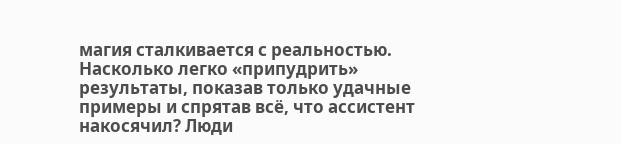магия сталкивается с реальностью. Насколько легко «припудрить» результаты, показав только удачные примеры и спрятав всё, что ассистент накосячил? Люди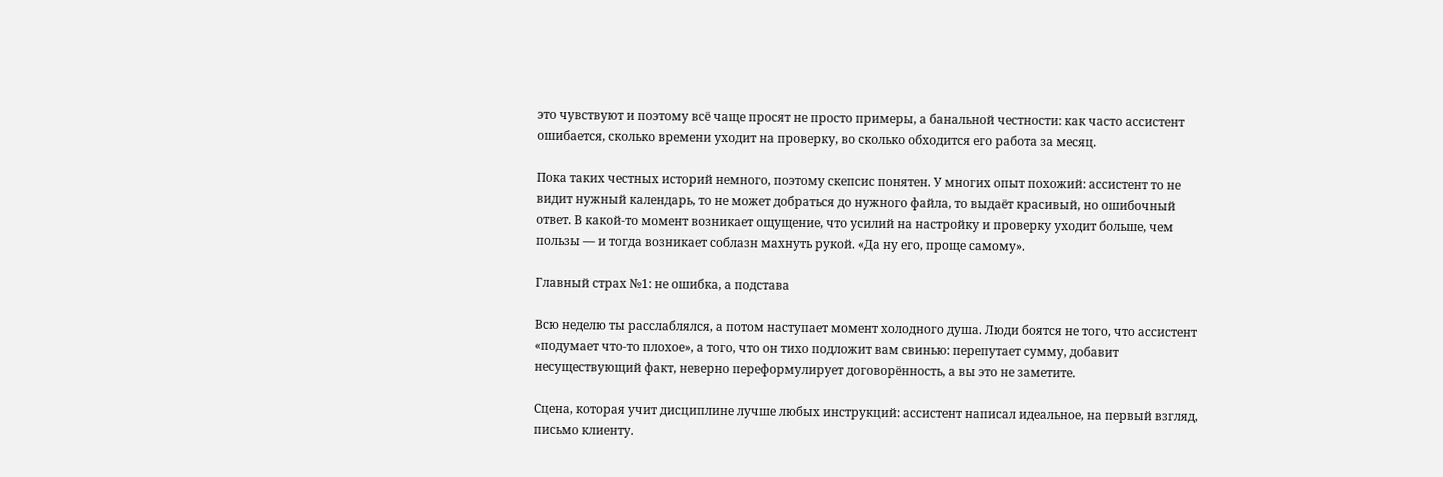это чувствуют и поэтому всё чаще просят не просто примеры, а банальной честности: как часто ассистент ошибается, сколько времени уходит на проверку, во сколько обходится его работа за месяц.

Пока таких честных историй немного, поэтому скепсис понятен. У многих опыт похожий: ассистент то не видит нужный календарь, то не может добраться до нужного файла, то выдаёт красивый, но ошибочный ответ. В какой‑то момент возникает ощущение, что усилий на настройку и проверку уходит больше, чем пользы — и тогда возникает соблазн махнуть рукой. «Да ну его, проще самому».

Главный страх №1: не ошибка, а подстава

Всю неделю ты расслаблялся, а потом наступает момент холодного душа. Люди боятся не того, что ассистент «подумает что‑то плохое», а того, что он тихо подложит вам свинью: перепутает сумму, добавит несуществующий факт, неверно переформулирует договорённость, а вы это не заметите.

Сцена, которая учит дисциплине лучше любых инструкций: ассистент написал идеальное, на первый взгляд, письмо клиенту.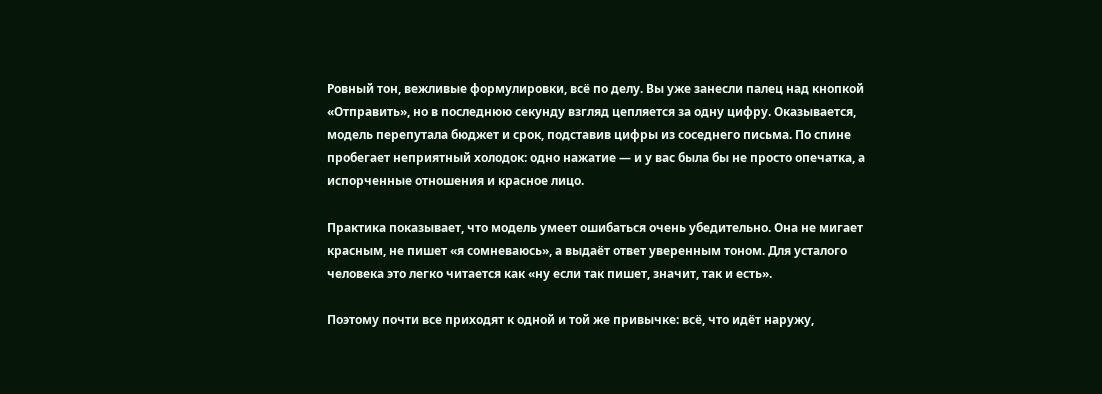Ровный тон, вежливые формулировки, всё по делу. Вы уже занесли палец над кнопкой «Отправить», но в последнюю секунду взгляд цепляется за одну цифру. Оказывается, модель перепутала бюджет и срок, подставив цифры из соседнего письма. По спине пробегает неприятный холодок: одно нажатие — и у вас была бы не просто опечатка, а испорченные отношения и красное лицо.

Практика показывает, что модель умеет ошибаться очень убедительно. Она не мигает красным, не пишет «я сомневаюсь», а выдаёт ответ уверенным тоном. Для усталого человека это легко читается как «ну если так пишет, значит, так и есть».

Поэтому почти все приходят к одной и той же привычке: всё, что идёт наружу,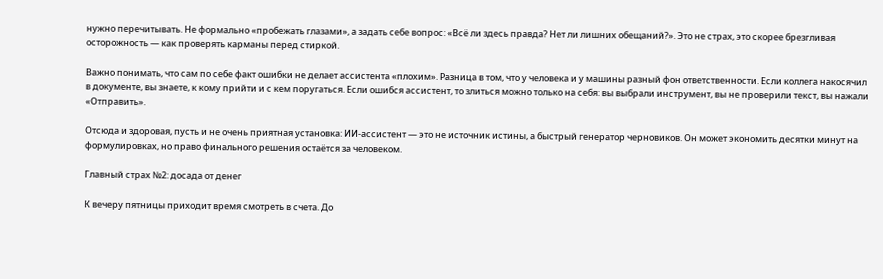нужно перечитывать. Не формально «пробежать глазами», а задать себе вопрос: «Всё ли здесь правда? Нет ли лишних обещаний?». Это не страх, это скорее брезгливая осторожность — как проверять карманы перед стиркой.

Важно понимать, что сам по себе факт ошибки не делает ассистента «плохим». Разница в том, что у человека и у машины разный фон ответственности. Если коллега накосячил в документе, вы знаете, к кому прийти и с кем поругаться. Если ошибся ассистент, то злиться можно только на себя: вы выбрали инструмент, вы не проверили текст, вы нажали «Отправить».

Отсюда и здоровая, пусть и не очень приятная установка: ИИ‑ассистент — это не источник истины, а быстрый генератор черновиков. Он может экономить десятки минут на формулировках, но право финального решения остаётся за человеком.

Главный страх №2: досада от денег

К вечеру пятницы приходит время смотреть в счета. До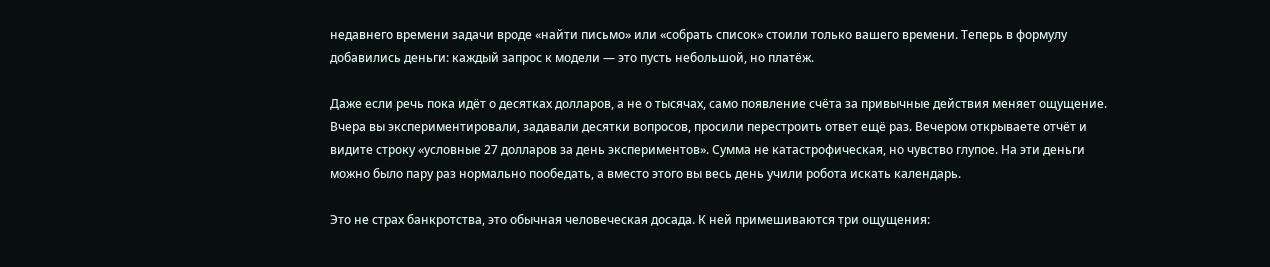недавнего времени задачи вроде «найти письмо» или «собрать список» стоили только вашего времени. Теперь в формулу добавились деньги: каждый запрос к модели — это пусть небольшой, но платёж.

Даже если речь пока идёт о десятках долларов, а не о тысячах, само появление счёта за привычные действия меняет ощущение. Вчера вы экспериментировали, задавали десятки вопросов, просили перестроить ответ ещё раз. Вечером открываете отчёт и видите строку «условные 27 долларов за день экспериментов». Сумма не катастрофическая, но чувство глупое. На эти деньги можно было пару раз нормально пообедать, а вместо этого вы весь день учили робота искать календарь.

Это не страх банкротства, это обычная человеческая досада. К ней примешиваются три ощущения: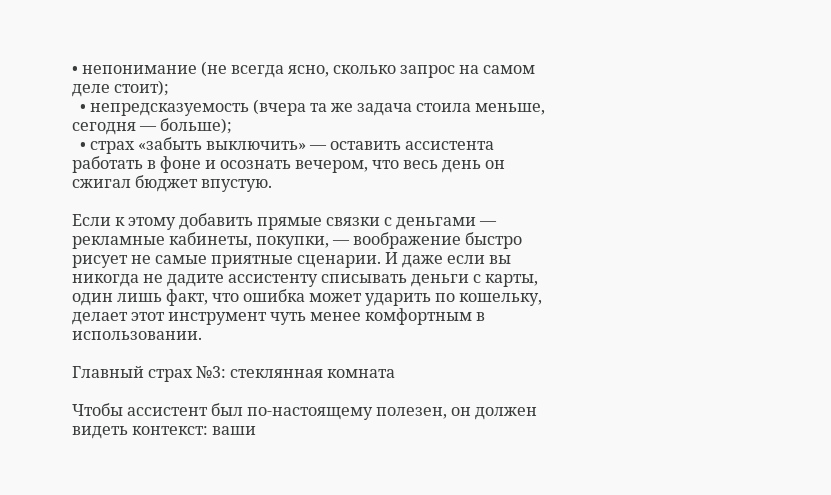• непонимание (не всегда ясно, сколько запрос на самом деле стоит);
  • непредсказуемость (вчера та же задача стоила меньше, сегодня — больше);
  • страх «забыть выключить» — оставить ассистента работать в фоне и осознать вечером, что весь день он сжигал бюджет впустую.

Если к этому добавить прямые связки с деньгами — рекламные кабинеты, покупки, — воображение быстро рисует не самые приятные сценарии. И даже если вы никогда не дадите ассистенту списывать деньги с карты, один лишь факт, что ошибка может ударить по кошельку, делает этот инструмент чуть менее комфортным в использовании.

Главный страх №3: стеклянная комната

Чтобы ассистент был по‑настоящему полезен, он должен видеть контекст: ваши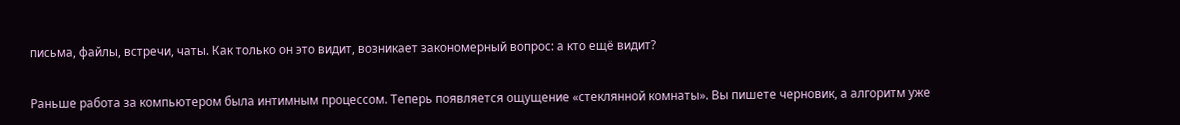письма, файлы, встречи, чаты. Как только он это видит, возникает закономерный вопрос: а кто ещё видит?

Раньше работа за компьютером была интимным процессом. Теперь появляется ощущение «стеклянной комнаты». Вы пишете черновик, а алгоритм уже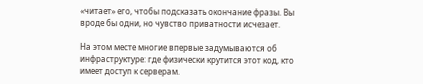«читает» его, чтобы подсказать окончание фразы. Вы вроде бы одни, но чувство приватности исчезает.

На этом месте многие впервые задумываются об инфраструктуре: где физически крутится этот код, кто имеет доступ к серверам.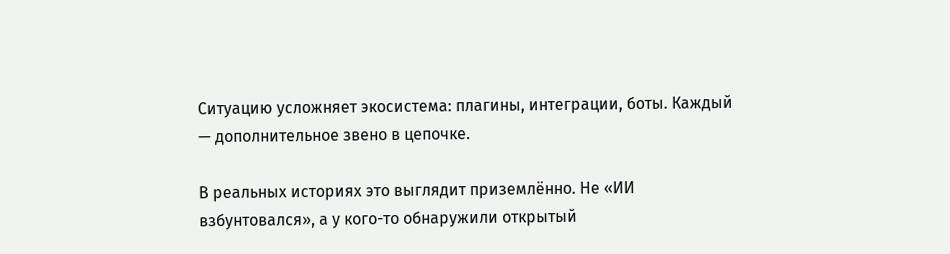Ситуацию усложняет экосистема: плагины, интеграции, боты. Каждый — дополнительное звено в цепочке.

В реальных историях это выглядит приземлённо. Не «ИИ взбунтовался», а у кого-то обнаружили открытый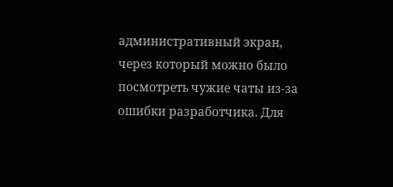административный экран, через который можно было посмотреть чужие чаты из-за ошибки разработчика. Для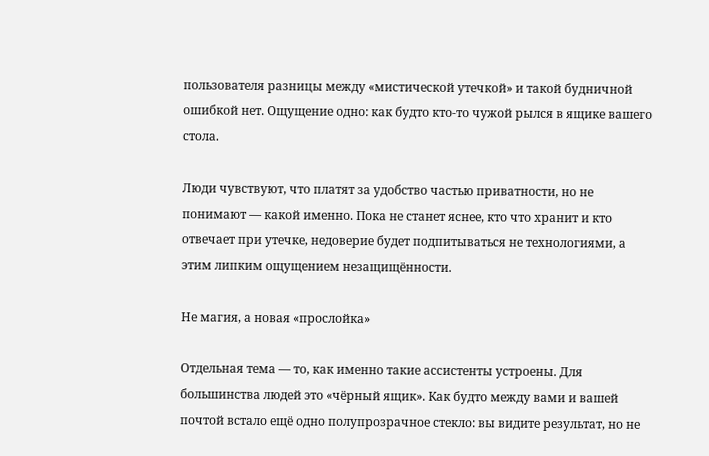пользователя разницы между «мистической утечкой» и такой будничной ошибкой нет. Ощущение одно: как будто кто-то чужой рылся в ящике вашего стола.

Люди чувствуют, что платят за удобство частью приватности, но не понимают — какой именно. Пока не станет яснее, кто что хранит и кто отвечает при утечке, недоверие будет подпитываться не технологиями, а этим липким ощущением незащищённости.

Не магия, а новая «прослойка»

Отдельная тема — то, как именно такие ассистенты устроены. Для большинства людей это «чёрный ящик». Как будто между вами и вашей почтой встало ещё одно полупрозрачное стекло: вы видите результат, но не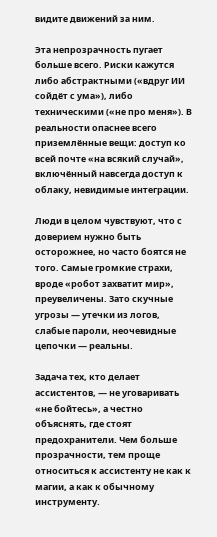видите движений за ним.

Эта непрозрачность пугает больше всего. Риски кажутся либо абстрактными («вдруг ИИ сойдёт с ума»), либо техническими («не про меня»). В реальности опаснее всего приземлённые вещи: доступ ко всей почте «на всякий случай», включённый навсегда доступ к облаку, невидимые интеграции.

Люди в целом чувствуют, что с доверием нужно быть осторожнее, но часто боятся не того. Самые громкие страхи, вроде «робот захватит мир», преувеличены. Зато скучные угрозы — утечки из логов, слабые пароли, неочевидные цепочки — реальны.

Задача тех, кто делает ассистентов, — не уговаривать «не бойтесь», а честно объяснять, где стоят предохранители. Чем больше прозрачности, тем проще относиться к ассистенту не как к магии, а как к обычному инструменту.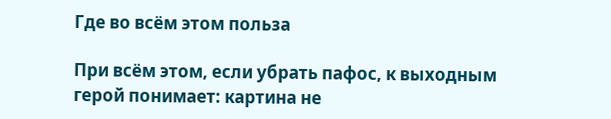Где во всём этом польза

При всём этом, если убрать пафос, к выходным герой понимает: картина не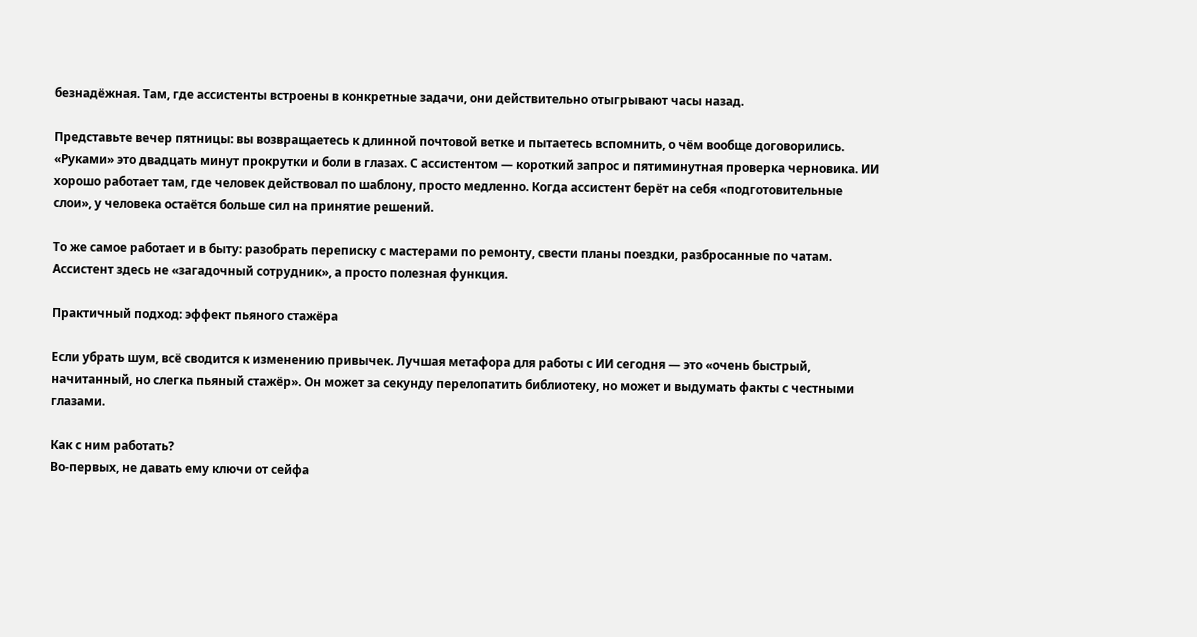безнадёжная. Там, где ассистенты встроены в конкретные задачи, они действительно отыгрывают часы назад.

Представьте вечер пятницы: вы возвращаетесь к длинной почтовой ветке и пытаетесь вспомнить, о чём вообще договорились. «Руками» это двадцать минут прокрутки и боли в глазах. С ассистентом — короткий запрос и пятиминутная проверка черновика. ИИ хорошо работает там, где человек действовал по шаблону, просто медленно. Когда ассистент берёт на себя «подготовительные слои», у человека остаётся больше сил на принятие решений.

То же самое работает и в быту: разобрать переписку с мастерами по ремонту, свести планы поездки, разбросанные по чатам. Ассистент здесь не «загадочный сотрудник», а просто полезная функция.

Практичный подход: эффект пьяного стажёра

Если убрать шум, всё сводится к изменению привычек. Лучшая метафора для работы с ИИ сегодня — это «очень быстрый, начитанный, но слегка пьяный стажёр». Он может за секунду перелопатить библиотеку, но может и выдумать факты с честными глазами.

Как с ним работать?
Во‑первых, не давать ему ключи от сейфа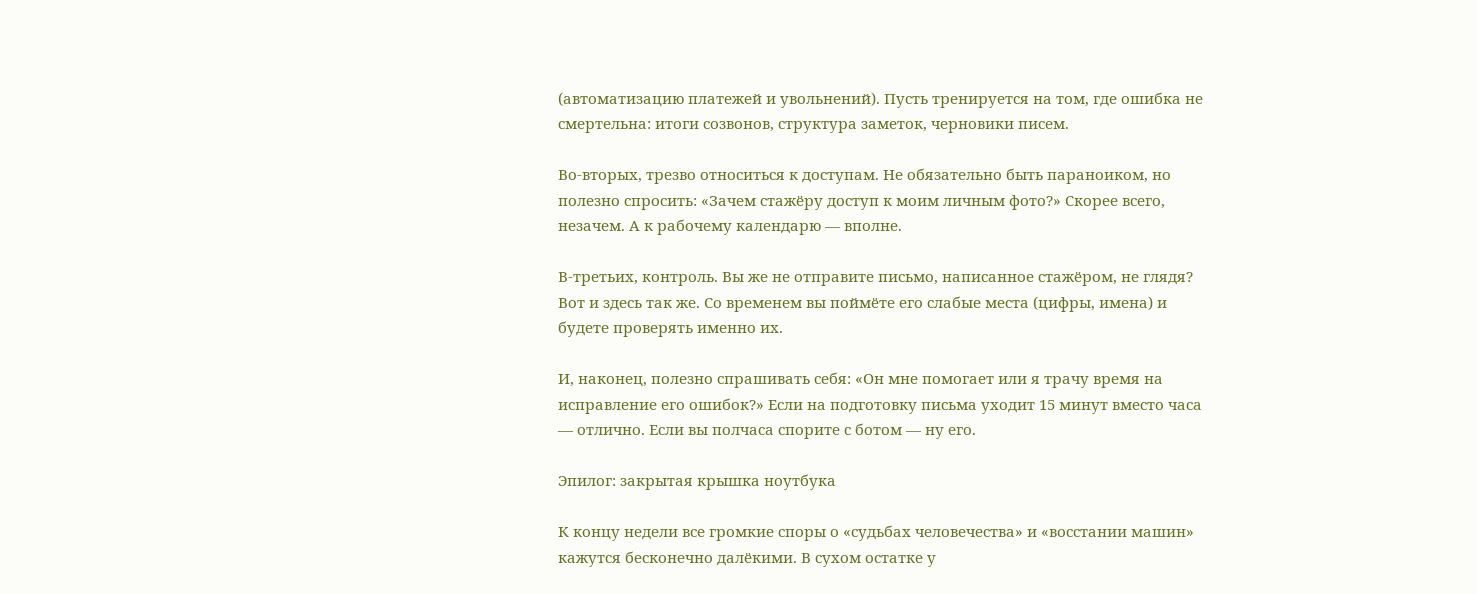(автоматизацию платежей и увольнений). Пусть тренируется на том, где ошибка не смертельна: итоги созвонов, структура заметок, черновики писем.

Во‑вторых, трезво относиться к доступам. Не обязательно быть параноиком, но полезно спросить: «Зачем стажёру доступ к моим личным фото?» Скорее всего, незачем. А к рабочему календарю — вполне.

В‑третьих, контроль. Вы же не отправите письмо, написанное стажёром, не глядя? Вот и здесь так же. Со временем вы поймёте его слабые места (цифры, имена) и будете проверять именно их.

И, наконец, полезно спрашивать себя: «Он мне помогает или я трачу время на исправление его ошибок?» Если на подготовку письма уходит 15 минут вместо часа — отлично. Если вы полчаса спорите с ботом — ну его.

Эпилог: закрытая крышка ноутбука

К концу недели все громкие споры о «судьбах человечества» и «восстании машин» кажутся бесконечно далёкими. В сухом остатке у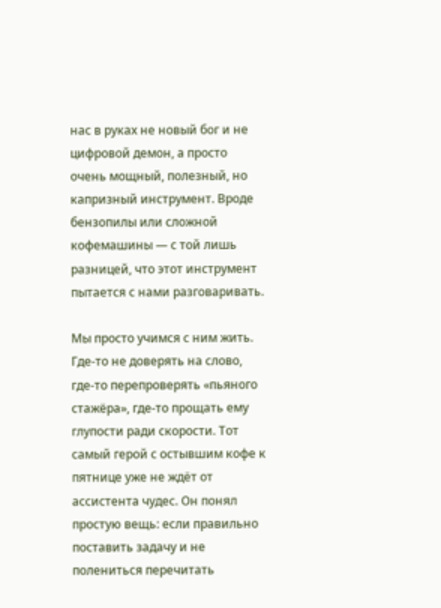нас в руках не новый бог и не цифровой демон, а просто очень мощный, полезный, но капризный инструмент. Вроде бензопилы или сложной кофемашины — с той лишь разницей, что этот инструмент пытается с нами разговаривать.

Мы просто учимся с ним жить. Где-то не доверять на слово, где-то перепроверять «пьяного стажёра», где-то прощать ему глупости ради скорости. Тот самый герой с остывшим кофе к пятнице уже не ждёт от ассистента чудес. Он понял простую вещь: если правильно поставить задачу и не полениться перечитать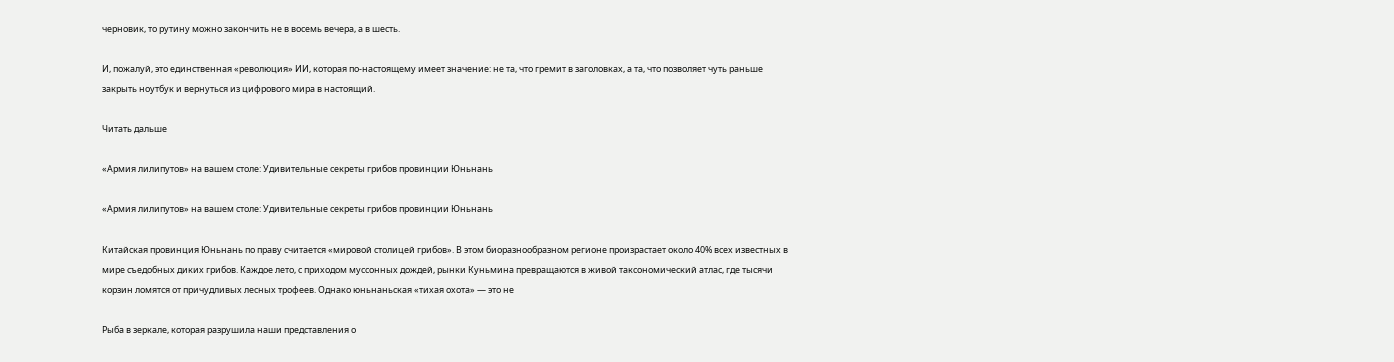черновик, то рутину можно закончить не в восемь вечера, а в шесть.

И, пожалуй, это единственная «революция» ИИ, которая по-настоящему имеет значение: не та, что гремит в заголовках, а та, что позволяет чуть раньше закрыть ноутбук и вернуться из цифрового мира в настоящий.

Читать дальше

«Армия лилипутов» на вашем столе: Удивительные секреты грибов провинции Юньнань

«Армия лилипутов» на вашем столе: Удивительные секреты грибов провинции Юньнань

Китайская провинция Юньнань по праву считается «мировой столицей грибов». В этом биоразнообразном регионе произрастает около 40% всех известных в мире съедобных диких грибов. Каждое лето, с приходом муссонных дождей, рынки Куньмина превращаются в живой таксономический атлас, где тысячи корзин ломятся от причудливых лесных трофеев. Однако юньнаньская «тихая охота» — это не

Рыба в зеркале, которая разрушила наши представления о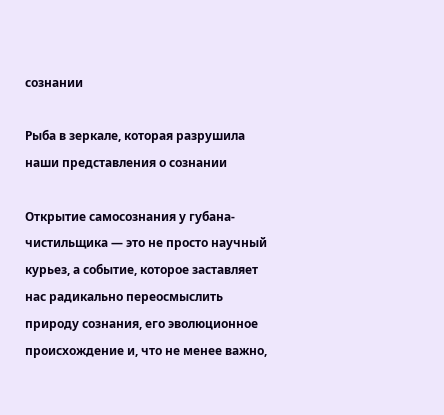сознании

Рыба в зеркале, которая разрушила наши представления о сознании

Открытие самосознания у губана-чистильщика — это не просто научный курьез, а событие, которое заставляет нас радикально переосмыслить природу сознания, его эволюционное происхождение и, что не менее важно,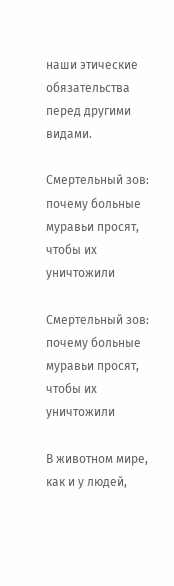наши этические обязательства перед другими видами.

Смертельный зов: почему больные муравьи просят, чтобы их уничтожили

Смертельный зов: почему больные муравьи просят, чтобы их уничтожили

В животном мире, как и у людей,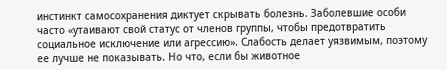инстинкт самосохранения диктует скрывать болезнь. Заболевшие особи часто «утаивают свой статус от членов группы, чтобы предотвратить социальное исключение или агрессию». Слабость делает уязвимым, поэтому ее лучше не показывать. Но что, если бы животное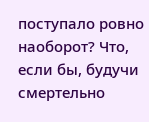поступало ровно наоборот? Что, если бы, будучи смертельно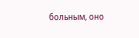больным, оно